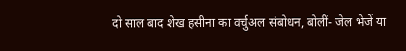दो साल बाद शेख हसीना का वर्चुअल संबोधन, बोलीं- जेल भेजें या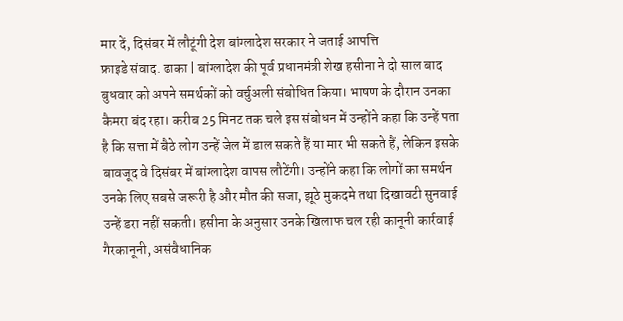मार दें, दिसंबर में लौटूंगी देश बांग्लादेश सरकार ने जताई आपत्ति
फ्राइडे संवाद. ढाका | बांग्लादेश की पूर्व प्रधानमंत्री शेख हसीना ने दो साल बाद बुधवार को अपने समर्थकों को वर्चुअली संबोधित किया। भाषण के दौरान उनका कैमरा बंद रहा। करीब 25 मिनट तक चले इस संबोधन में उन्होंने कहा कि उन्हें पता है कि सत्ता में बैठे लोग उन्हें जेल में डाल सकते हैं या मार भी सकते हैं, लेकिन इसके बावजूद वे दिसंबर में बांग्लादेश वापस लौटेंगी। उन्होंने कहा कि लोगों का समर्थन उनके लिए सबसे जरूरी है और मौत की सजा, झूठे मुकदमे तथा दिखावटी सुनवाई उन्हें डरा नहीं सकती। हसीना के अनुसार उनके खिलाफ चल रही कानूनी कार्रवाई गैरकानूनी, असंवैधानिक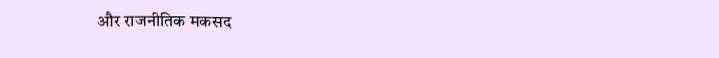और राजनीतिक मकसद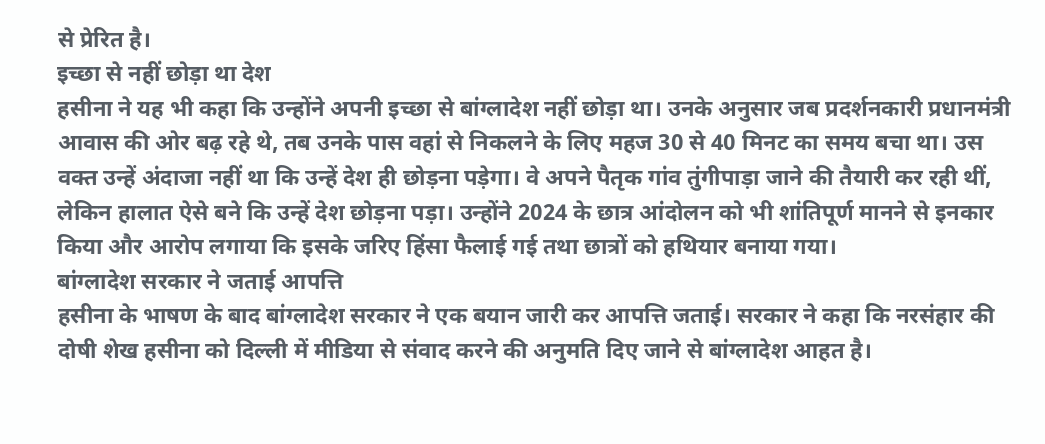से प्रेरित है।
इच्छा से नहीं छोड़ा था देश
हसीना ने यह भी कहा कि उन्होंने अपनी इच्छा से बांग्लादेश नहीं छोड़ा था। उनके अनुसार जब प्रदर्शनकारी प्रधानमंत्री आवास की ओर बढ़ रहे थे, तब उनके पास वहां से निकलने के लिए महज 30 से 40 मिनट का समय बचा था। उस वक्त उन्हें अंदाजा नहीं था कि उन्हें देश ही छोड़ना पड़ेगा। वे अपने पैतृक गांव तुंगीपाड़ा जाने की तैयारी कर रही थीं, लेकिन हालात ऐसे बने कि उन्हें देश छोड़ना पड़ा। उन्होंने 2024 के छात्र आंदोलन को भी शांतिपूर्ण मानने से इनकार किया और आरोप लगाया कि इसके जरिए हिंसा फैलाई गई तथा छात्रों को हथियार बनाया गया।
बांग्लादेश सरकार ने जताई आपत्ति
हसीना के भाषण के बाद बांग्लादेश सरकार ने एक बयान जारी कर आपत्ति जताई। सरकार ने कहा कि नरसंहार की दोषी शेख हसीना को दिल्ली में मीडिया से संवाद करने की अनुमति दिए जाने से बांग्लादेश आहत है।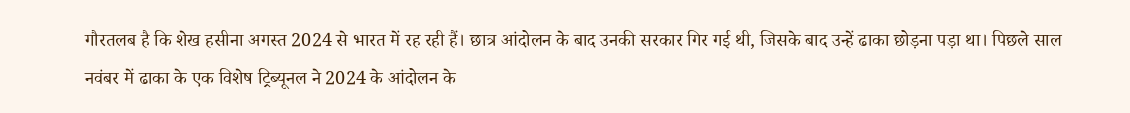गौरतलब है कि शेख हसीना अगस्त 2024 से भारत में रह रही हैं। छात्र आंदोलन के बाद उनकी सरकार गिर गई थी, जिसके बाद उन्हें ढाका छोड़ना पड़ा था। पिछले साल नवंबर में ढाका के एक विशेष ट्रिब्यूनल ने 2024 के आंदोलन के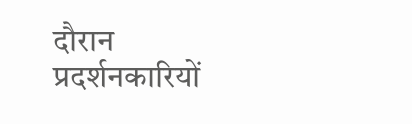दौरान प्रदर्शनकारियों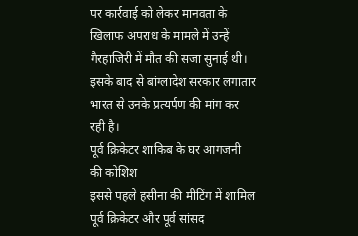पर कार्रवाई को लेकर मानवता के खिलाफ अपराध के मामले में उन्हें गैरहाजिरी में मौत की सजा सुनाई थी। इसके बाद से बांग्लादेश सरकार लगातार भारत से उनके प्रत्यर्पण की मांग कर रही है।
पूर्व क्रिकेटर शाकिब के घर आगजनी की कोशिश
इससे पहले हसीना की मीटिंग में शामिल पूर्व क्रिकेटर और पूर्व सांसद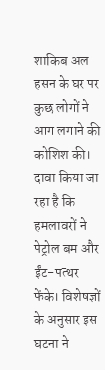शाकिब अल हसन के घर पर कुछ लोगों ने आग लगाने की कोशिश की। दावा किया जा रहा है कि हमलावरों ने पेट्रोल बम और ईंट-पत्थर फेंके। विशेषज्ञों के अनुसार इस घटना ने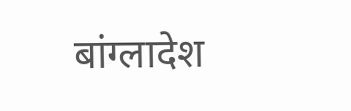बांग्लादेश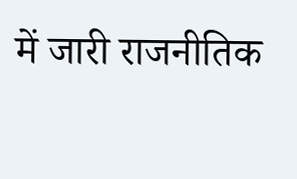में जारी राजनीतिक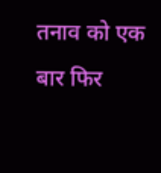तनाव को एक बार फिर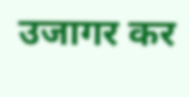उजागर कर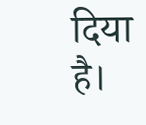दिया है।